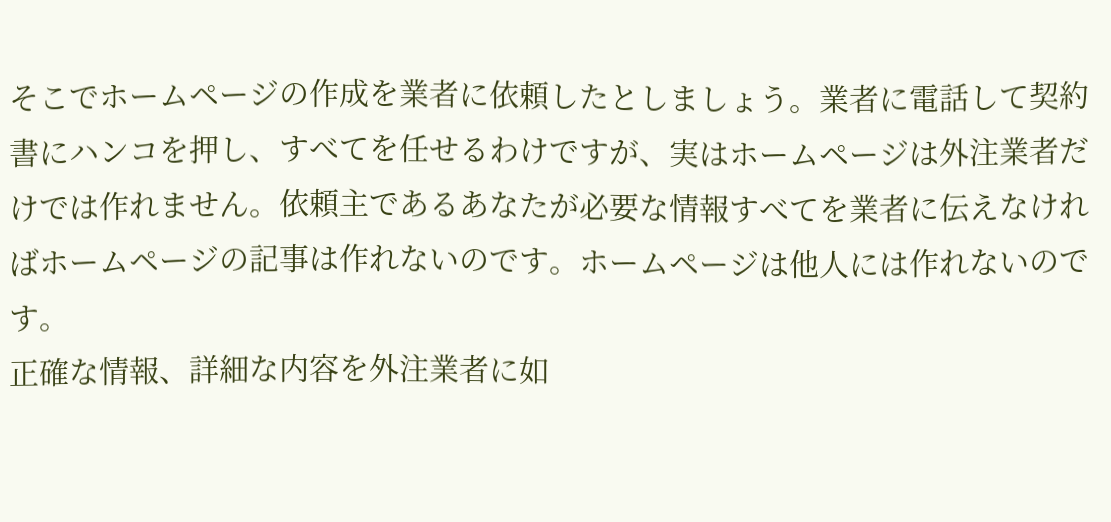そこでホームページの作成を業者に依頼したとしましょう。業者に電話して契約書にハンコを押し、すべてを任せるわけですが、実はホームページは外注業者だけでは作れません。依頼主であるあなたが必要な情報すべてを業者に伝えなければホームページの記事は作れないのです。ホームページは他人には作れないのです。
正確な情報、詳細な内容を外注業者に如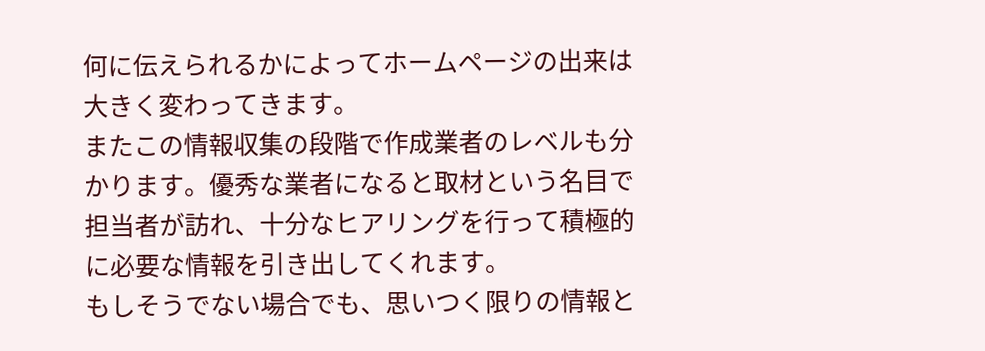何に伝えられるかによってホームページの出来は大きく変わってきます。
またこの情報収集の段階で作成業者のレベルも分かります。優秀な業者になると取材という名目で担当者が訪れ、十分なヒアリングを行って積極的に必要な情報を引き出してくれます。
もしそうでない場合でも、思いつく限りの情報と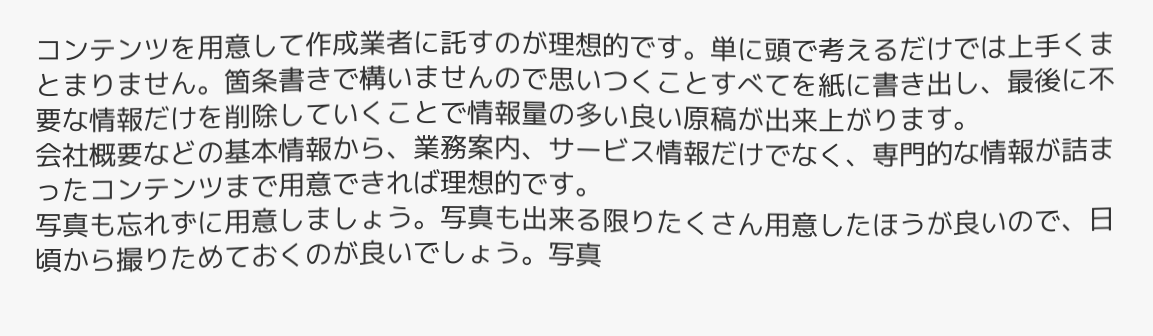コンテンツを用意して作成業者に託すのが理想的です。単に頭で考えるだけでは上手くまとまりません。箇条書きで構いませんので思いつくことすべてを紙に書き出し、最後に不要な情報だけを削除していくことで情報量の多い良い原稿が出来上がります。
会社概要などの基本情報から、業務案内、サービス情報だけでなく、専門的な情報が詰まったコンテンツまで用意できれば理想的です。
写真も忘れずに用意しましょう。写真も出来る限りたくさん用意したほうが良いので、日頃から撮りためておくのが良いでしょう。写真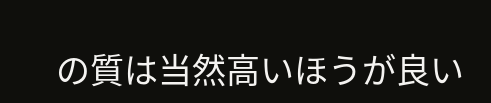の質は当然高いほうが良い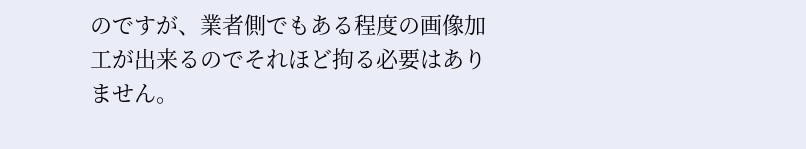のですが、業者側でもある程度の画像加工が出来るのでそれほど拘る必要はありません。